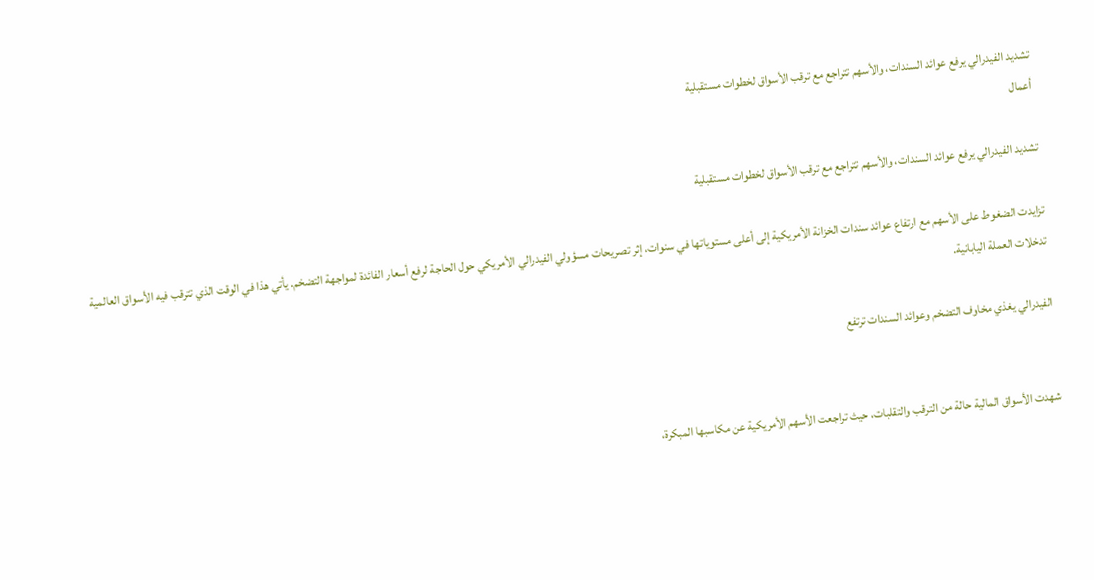تشديد الفيدرالي يرفع عوائد السندات، والأسهم تتراجع مع ترقب الأسواق لخطوات مستقبلية
أعمال

تشديد الفيدرالي يرفع عوائد السندات، والأسهم تتراجع مع ترقب الأسواق لخطوات مستقبلية

تزايدت الضغوط على الأسهم مع ارتفاع عوائد سندات الخزانة الأمريكية إلى أعلى مستوياتها في سنوات، إثر تصريحات مسؤولي الفيدرالي الأمريكي حول الحاجة لرفع أسعار الفائدة لمواجهة التضخم. يأتي هذا في الوقت الذي تترقب فيه الأسواق العالمية تدخلات العملة اليابانية.

الفيدرالي يغذي مخاوف التضخم وعوائد السندات ترتفع


شهدت الأسواق المالية حالة من الترقب والتقلبات، حيث تراجعت الأسهم الأمريكية عن مكاسبها المبكرة،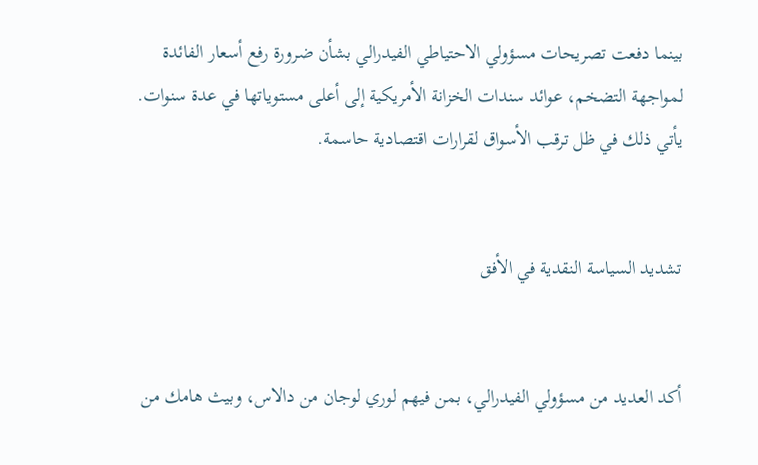بينما دفعت تصريحات مسؤولي الاحتياطي الفيدرالي بشأن ضرورة رفع أسعار الفائدة لمواجهة التضخم، عوائد سندات الخزانة الأمريكية إلى أعلى مستوياتها في عدة سنوات. يأتي ذلك في ظل ترقب الأسواق لقرارات اقتصادية حاسمة.


تشديد السياسة النقدية في الأفق


أكد العديد من مسؤولي الفيدرالي، بمن فيهم لوري لوجان من دالاس، وبيث هامك من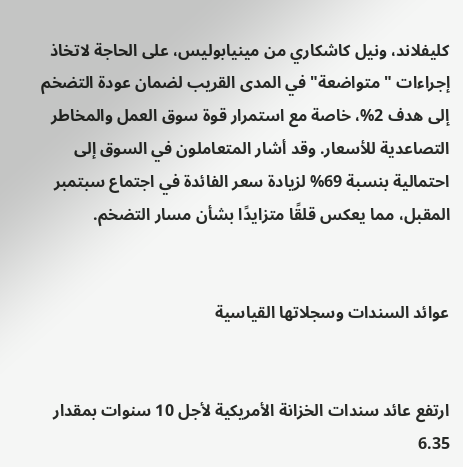كليفلاند، ونيل كاشكاري من مينيابوليس، على الحاجة لاتخاذ إجراءات "متواضعة" في المدى القريب لضمان عودة التضخم إلى هدف 2%، خاصة مع استمرار قوة سوق العمل والمخاطر التصاعدية للأسعار. وقد أشار المتعاملون في السوق إلى احتمالية بنسبة 69% لزيادة سعر الفائدة في اجتماع سبتمبر المقبل، مما يعكس قلقًا متزايدًا بشأن مسار التضخم.


عوائد السندات وسجلاتها القياسية


ارتفع عائد سندات الخزانة الأمريكية لأجل 10 سنوات بمقدار 6.35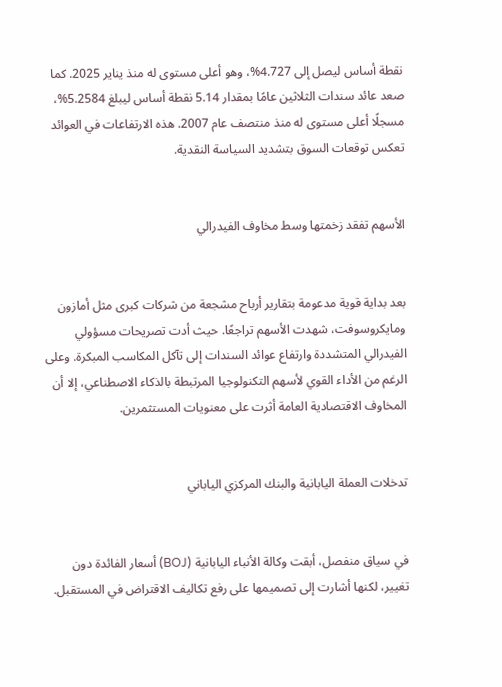نقطة أساس ليصل إلى 4.727%، وهو أعلى مستوى له منذ يناير 2025. كما صعد عائد سندات الثلاثين عامًا بمقدار 5.14 نقطة أساس ليبلغ 5.2584%، مسجلًا أعلى مستوى له منذ منتصف عام 2007. هذه الارتفاعات في العوائد تعكس توقعات السوق بتشديد السياسة النقدية.


الأسهم تفقد زخمتها وسط مخاوف الفيدرالي


بعد بداية قوية مدعومة بتقارير أرباح مشجعة من شركات كبرى مثل أمازون ومايكروسوفت، شهدت الأسهم تراجعًا. حيث أدت تصريحات مسؤولي الفيدرالي المتشددة وارتفاع عوائد السندات إلى تآكل المكاسب المبكرة. وعلى الرغم من الأداء القوي لأسهم التكنولوجيا المرتبطة بالذكاء الاصطناعي، إلا أن المخاوف الاقتصادية العامة أثرت على معنويات المستثمرين.


تدخلات العملة اليابانية والبنك المركزي الياباني


في سياق منفصل، أبقت وكالة الأنباء اليابانية (BOJ) أسعار الفائدة دون تغيير، لكنها أشارت إلى تصميمها على رفع تكاليف الاقتراض في المستقبل.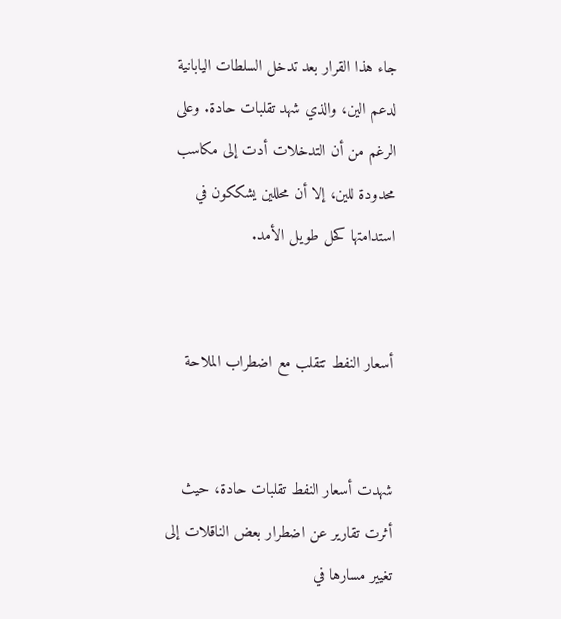جاء هذا القرار بعد تدخل السلطات اليابانية لدعم الين، والذي شهد تقلبات حادة. وعلى الرغم من أن التدخلات أدت إلى مكاسب محدودة للين، إلا أن محللين يشككون في استدامتها كحل طويل الأمد.


أسعار النفط تتقلب مع اضطراب الملاحة


شهدت أسعار النفط تقلبات حادة، حيث أثرت تقارير عن اضطرار بعض الناقلات إلى تغيير مسارها في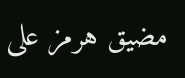مضيق هرمز على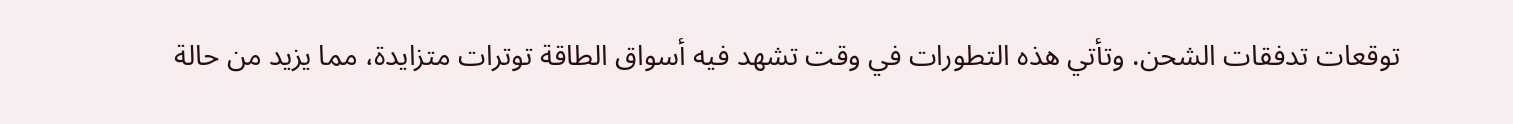توقعات تدفقات الشحن. وتأتي هذه التطورات في وقت تشهد فيه أسواق الطاقة توترات متزايدة، مما يزيد من حالة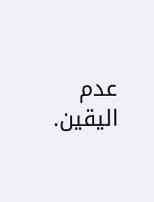عدم اليقين.